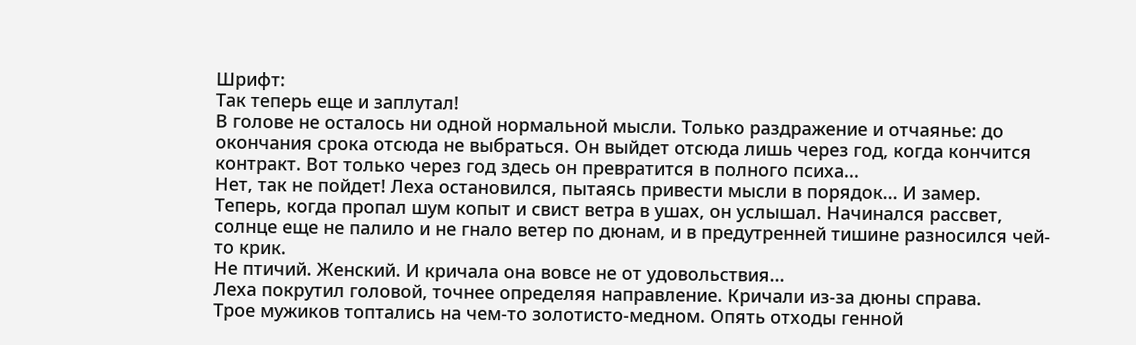Шрифт:
Так теперь еще и заплутал!
В голове не осталось ни одной нормальной мысли. Только раздражение и отчаянье: до окончания срока отсюда не выбраться. Он выйдет отсюда лишь через год, когда кончится контракт. Вот только через год здесь он превратится в полного психа...
Нет, так не пойдет! Леха остановился, пытаясь привести мысли в порядок... И замер.
Теперь, когда пропал шум копыт и свист ветра в ушах, он услышал. Начинался рассвет, солнце еще не палило и не гнало ветер по дюнам, и в предутренней тишине разносился чей-то крик.
Не птичий. Женский. И кричала она вовсе не от удовольствия...
Леха покрутил головой, точнее определяя направление. Кричали из-за дюны справа.
Трое мужиков топтались на чем-то золотисто-медном. Опять отходы генной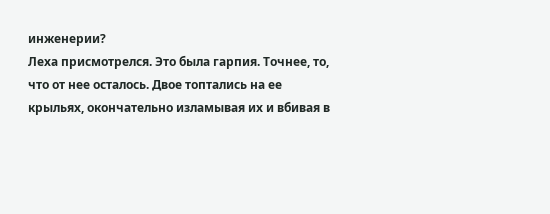инженерии?
Леха присмотрелся. Это была гарпия. Точнее, то, что от нее осталось. Двое топтались на ее крыльях, окончательно изламывая их и вбивая в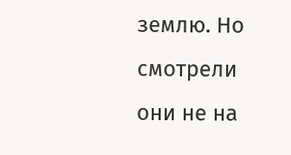землю. Но смотрели они не на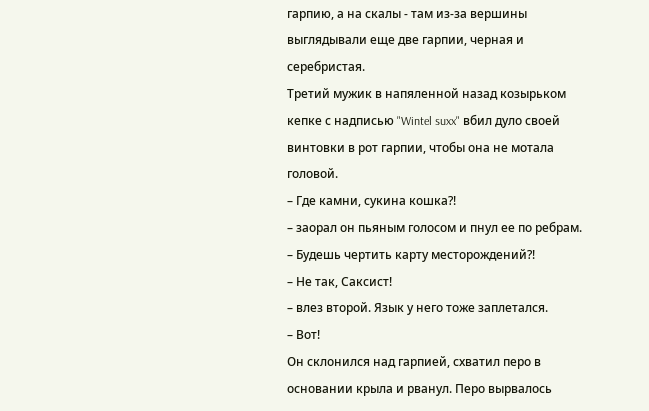гарпию, а на скалы - там из-за вершины выглядывали еще две гарпии, черная и серебристая.
Третий мужик в напяленной назад козырьком кепке с надписью "Wintel suxx" вбил дуло своей винтовки в рот гарпии, чтобы она не мотала головой.
– Где камни, сукина кошка?!
– заорал он пьяным голосом и пнул ее по ребрам.
– Будешь чертить карту месторождений?!
– Не так, Саксист!
– влез второй. Язык у него тоже заплетался.
– Вот!
Он склонился над гарпией, схватил перо в основании крыла и рванул. Перо вырвалось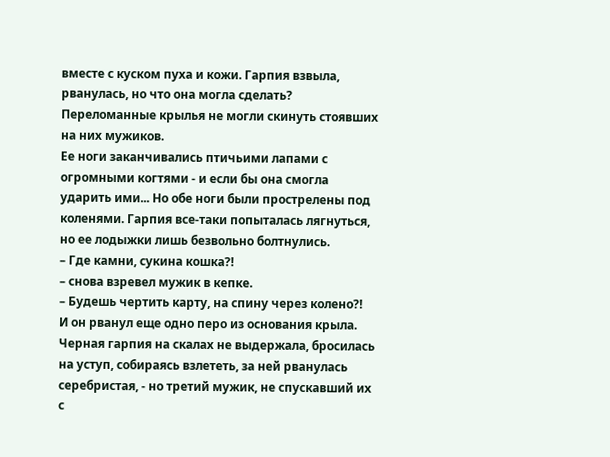вместе с куском пуха и кожи. Гарпия взвыла, рванулась, но что она могла сделать? Переломанные крылья не могли скинуть стоявших на них мужиков.
Ее ноги заканчивались птичьими лапами с огромными когтями - и если бы она смогла ударить ими... Но обе ноги были прострелены под коленями. Гарпия все-таки попыталась лягнуться, но ее лодыжки лишь безвольно болтнулись.
– Где камни, сукина кошка?!
– снова взревел мужик в кепке.
– Будешь чертить карту, на спину через колено?!
И он рванул еще одно перо из основания крыла.
Черная гарпия на скалах не выдержала, бросилась на уступ, собираясь взлететь, за ней рванулась серебристая, - но третий мужик, не спускавший их с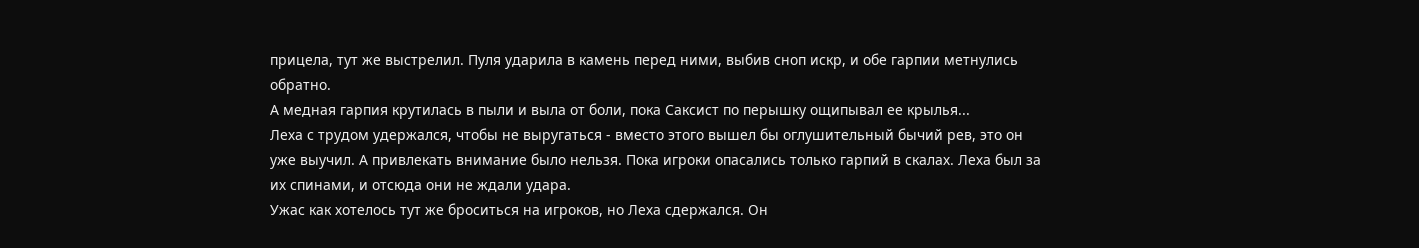прицела, тут же выстрелил. Пуля ударила в камень перед ними, выбив сноп искр, и обе гарпии метнулись обратно.
А медная гарпия крутилась в пыли и выла от боли, пока Саксист по перышку ощипывал ее крылья...
Леха с трудом удержался, чтобы не выругаться - вместо этого вышел бы оглушительный бычий рев, это он уже выучил. А привлекать внимание было нельзя. Пока игроки опасались только гарпий в скалах. Леха был за их спинами, и отсюда они не ждали удара.
Ужас как хотелось тут же броситься на игроков, но Леха сдержался. Он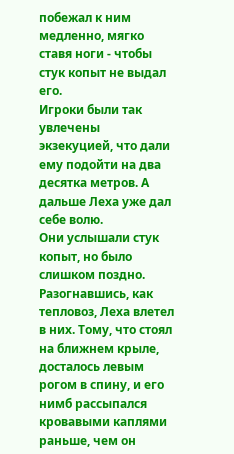побежал к ним медленно, мягко ставя ноги - чтобы стук копыт не выдал его.
Игроки были так увлечены экзекуцией, что дали ему подойти на два десятка метров. А дальше Леха уже дал себе волю.
Они услышали стук копыт, но было слишком поздно. Разогнавшись, как тепловоз, Леха влетел в них. Тому, что стоял на ближнем крыле, досталось левым рогом в спину, и его нимб рассыпался кровавыми каплями раньше, чем он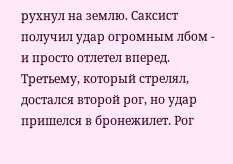рухнул на землю. Саксист получил удар огромным лбом - и просто отлетел вперед. Третьему, который стрелял, достался второй рог, но удар пришелся в бронежилет. Рог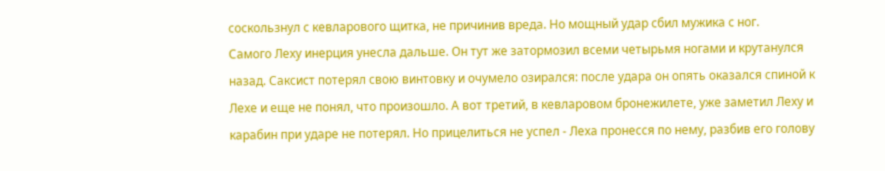соскользнул с кевларового щитка, не причинив вреда. Но мощный удар сбил мужика с ног.
Самого Леху инерция унесла дальше. Он тут же затормозил всеми четырьмя ногами и крутанулся назад. Саксист потерял свою винтовку и очумело озирался: после удара он опять оказался спиной к Лехе и еще не понял, что произошло. А вот третий, в кевларовом бронежилете, уже заметил Леху и карабин при ударе не потерял. Но прицелиться не успел - Леха пронесся по нему, разбив его голову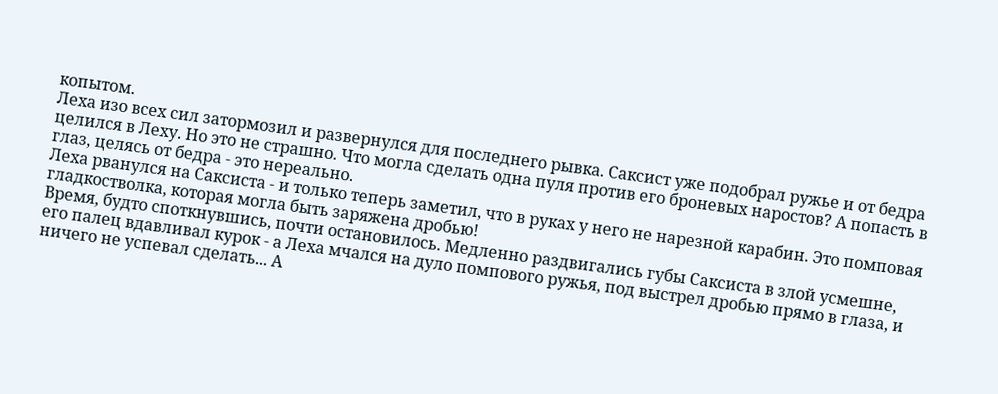копытом.
Леха изо всех сил затормозил и развернулся для последнего рывка. Саксист уже подобрал ружье и от бедра целился в Леху. Но это не страшно. Что могла сделать одна пуля против его броневых наростов? А попасть в глаз, целясь от бедра - это нереально.
Леха рванулся на Саксиста - и только теперь заметил, что в руках у него не нарезной карабин. Это помповая гладкостволка, которая могла быть заряжена дробью!
Время, будто споткнувшись, почти остановилось. Медленно раздвигались губы Саксиста в злой усмешне, его палец вдавливал курок - а Леха мчался на дуло помпового ружья, под выстрел дробью прямо в глаза, и ничего не успевал сделать... А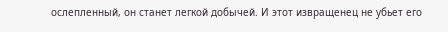ослепленный, он станет легкой добычей. И этот извращенец не убьет его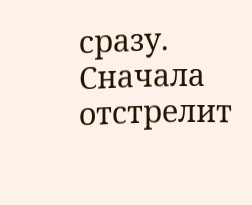сразу. Сначала отстрелит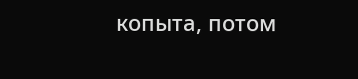копыта, потом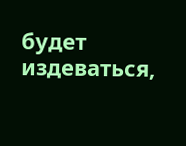будет издеваться,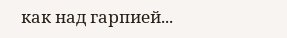как над гарпией...